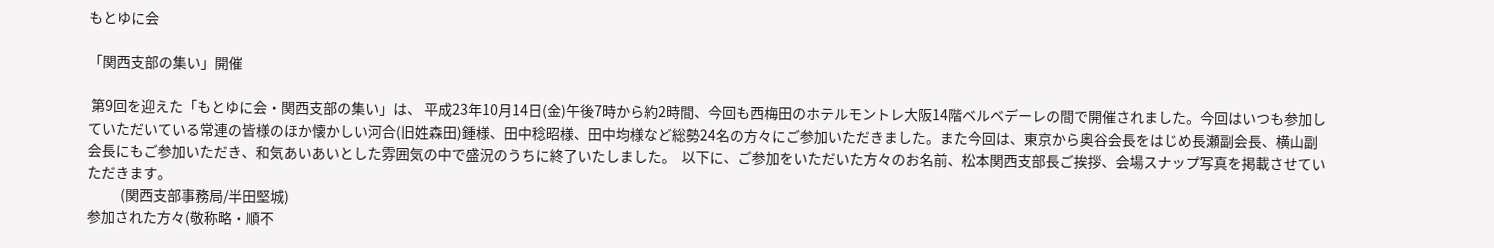もとゆに会

「関西支部の集い」開催

 第9回を迎えた「もとゆに会・関西支部の集い」は、 平成23年10月14日(金)午後7時から約2時間、今回も西梅田のホテルモントレ大阪14階ベルベデーレの間で開催されました。今回はいつも参加していただいている常連の皆様のほか懐かしい河合(旧姓森田)鍾様、田中稔昭様、田中均様など総勢24名の方々にご参加いただきました。また今回は、東京から奥谷会長をはじめ長瀬副会長、横山副会長にもご参加いただき、和気あいあいとした雰囲気の中で盛況のうちに終了いたしました。  以下に、ご参加をいただいた方々のお名前、松本関西支部長ご挨拶、会場スナップ写真を掲載させていただきます。
           (関西支部事務局/半田堅城)
参加された方々(敬称略・順不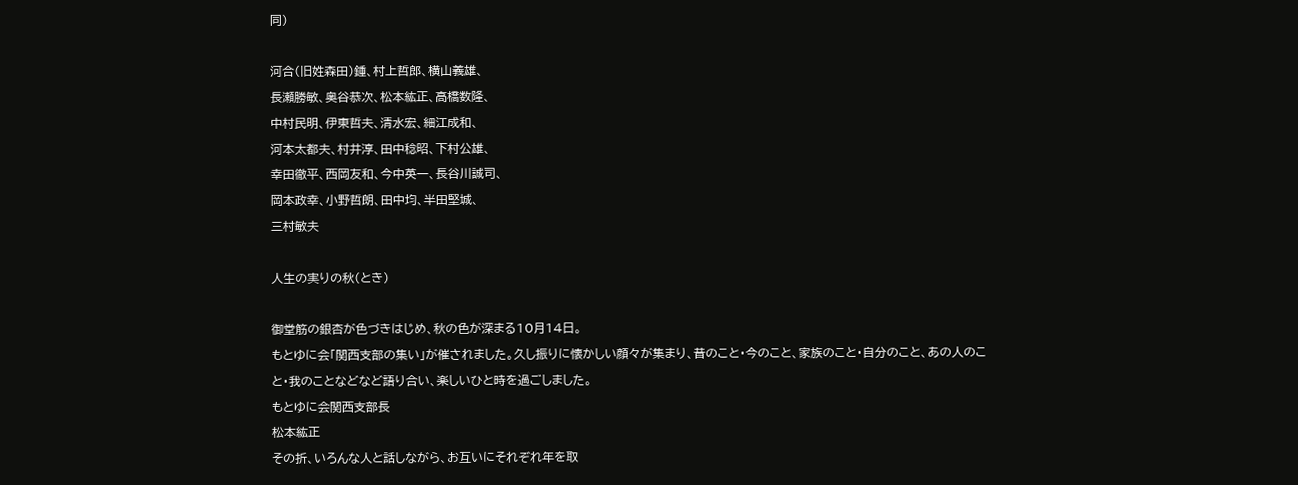同)

河合(旧姓森田)鍾、村上哲郎、横山義雄、
長瀬勝敏、奥谷恭次、松本紘正、高橋数隆、
中村民明、伊東哲夫、清水宏、細江成和、
河本太都夫、村井淳、田中稔昭、下村公雄、
幸田徹平、西岡友和、今中英一、長谷川誠司、
岡本政幸、小野哲朗、田中均、半田堅城、
三村敏夫

人生の実りの秋(とき)

御堂筋の銀杏が色づきはじめ、秋の色が深まる10月14日。
もとゆに会「関西支部の集い」が催されました。久し振りに懐かしい顔々が集まり、昔のこと・今のこと、家族のこと・自分のこと、あの人のこと・我のことなどなど語り合い、楽しいひと時を過ごしました。
もとゆに会関西支部長
松本紘正
その折、いろんな人と話しながら、お互いにそれぞれ年を取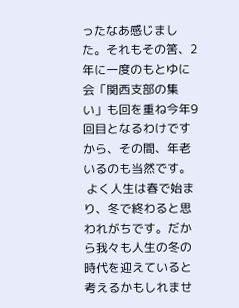ったなあ感じました。それもその筈、2年に一度のもとゆに会「関西支部の集い」も回を重ね今年9回目となるわけですから、その間、年老いるのも当然です。
 よく人生は春で始まり、冬で終わると思われがちです。だから我々も人生の冬の時代を迎えていると考えるかもしれませ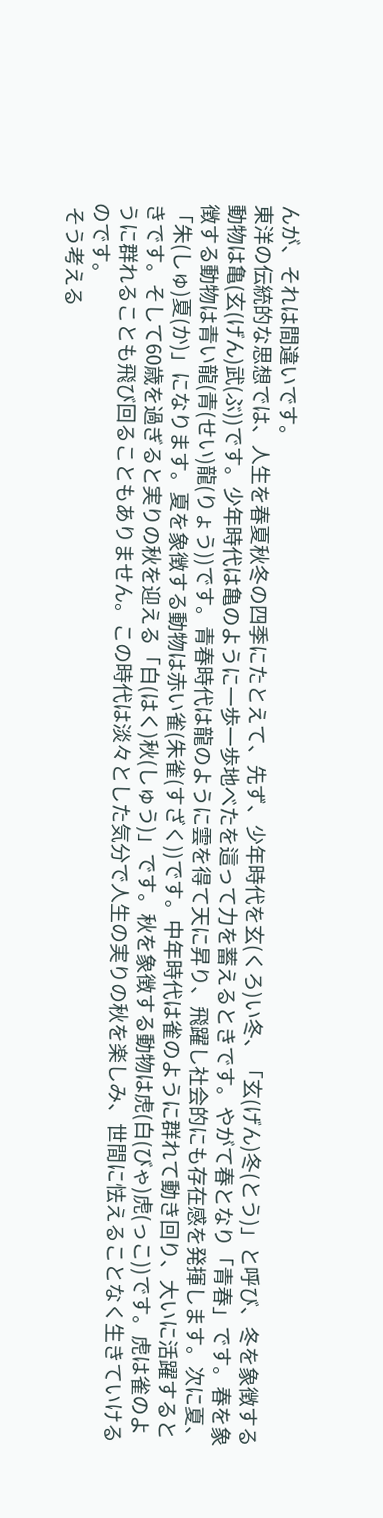んが、それは間違いです。
東洋の伝統的な思想では、人生を春夏秋冬の四季にたとえて、先ず、少年時代を玄(くろ)い冬、「玄(げん)冬(とう)」と呼び、冬を象徴する動物は亀(玄(げん)武(ぶ))です。少年時代は亀のように一歩一歩地べたを這って力を蓄えるときです。やがて春となり「青春」です。春を象徴する動物は青い龍(青(せい)龍(りょう))です。青春時代は龍のように雲を得て天に昇り、飛躍し社会的にも存在感を発揮します。次に夏、「朱(しゅ)夏(か)」になります。夏を象徴する動物は赤い雀(朱雀(すざく))です。中年時代は雀のように群れて動き回り、大いに活躍するときです。そして60歳を過ぎると実りの秋を迎える「白(はく)秋(しゅう)」です。秋を象徴する動物は虎(白(びゃ)虎(っこ))です。虎は雀のように群れることも飛び回ることもありません。この時代は淡々とした気分で人生の実りの秋を楽しみ、世間に怯えることなく生きていけるのです。
 そう考える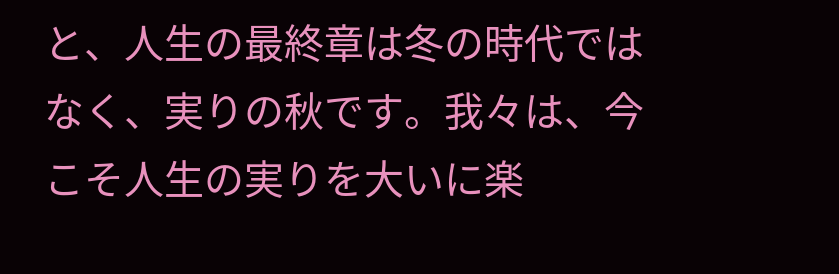と、人生の最終章は冬の時代ではなく、実りの秋です。我々は、今こそ人生の実りを大いに楽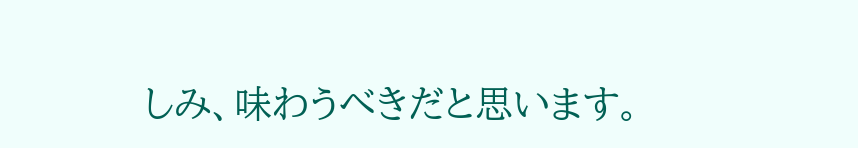しみ、味わうべきだと思います。